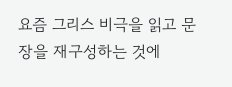요즘 그리스 비극을 읽고 문장을 재구성하는 것에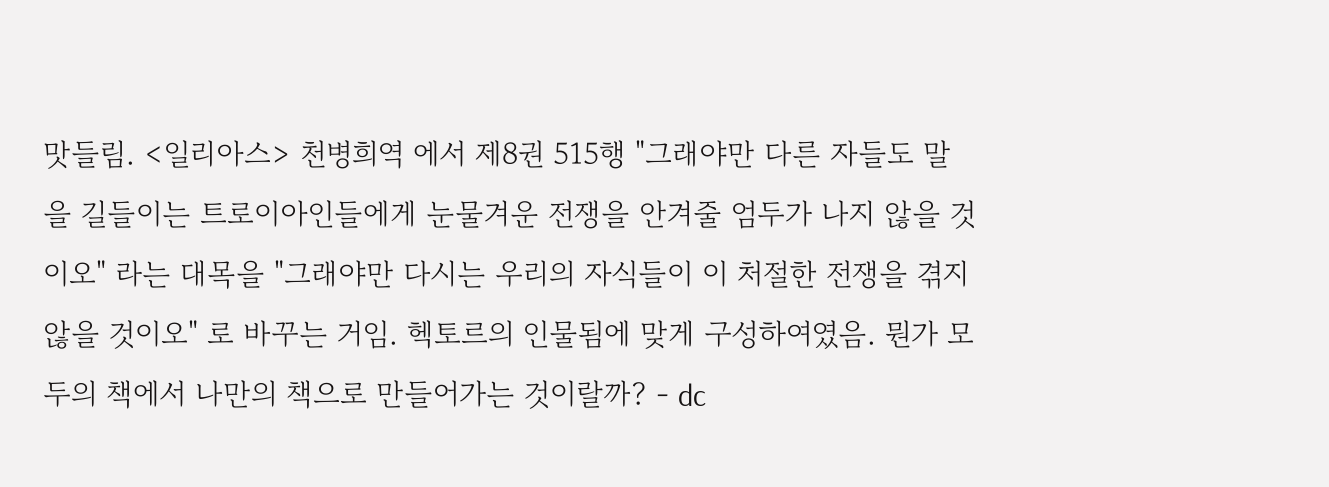맛들림. <일리아스> 천병희역 에서 제8권 515행 "그래야만 다른 자들도 말을 길들이는 트로이아인들에게 눈물겨운 전쟁을 안겨줄 엄두가 나지 않을 것이오" 라는 대목을 "그래야만 다시는 우리의 자식들이 이 처절한 전쟁을 겪지 않을 것이오" 로 바꾸는 거임. 헥토르의 인물됨에 맞게 구성하여였음. 뭔가 모두의 책에서 나만의 책으로 만들어가는 것이랄까? - dc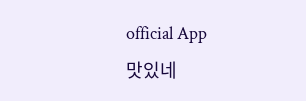official App
맛있네